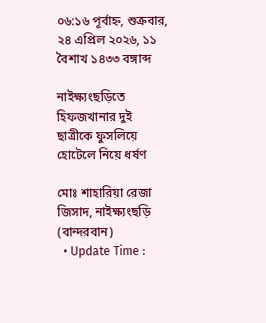০৬:১৬ পূর্বাহ্ন, শুক্রবার, ২৪ এপ্রিল ২০২৬, ১১ বৈশাখ ১৪৩৩ বঙ্গাব্দ

নাইক্ষ্যংছড়িতে হিফজখানার দুই ছাত্রীকে ফুসলিয়ে হোটেলে নিয়ে ধর্ষণ

মোঃ শাহারিয়া রেজা জিসাদ, নাইক্ষ্যংছড়ি (বান্দরবান)
  • Update Time :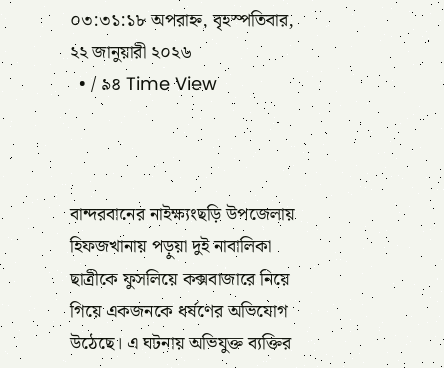০৩:৩১:১৮ অপরাহ্ন, বৃহস্পতিবার, ২২ জানুয়ারী ২০২৬
  • / ৯৪ Time View



বান্দরবানের নাইক্ষ্যংছড়ি উপজেলায় হিফজখানায় পড়ুয়া দুই নাবালিকা ছাত্রীকে ফুসলিয়ে কক্সবাজারে নিয়ে গিয়ে একজনকে ধর্ষণের অভিযোগ উঠেছে। এ ঘটনায় অভিযুক্ত ব্যক্তির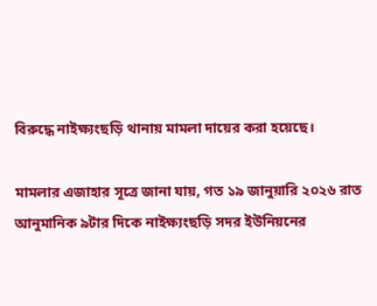বিরুদ্ধে নাইক্ষ্যংছড়ি থানায় মামলা দায়ের করা হয়েছে।

মামলার এজাহার সূত্রে জানা যায়, গত ১৯ জানুয়ারি ২০২৬ রাত আনুমানিক ৯টার দিকে নাইক্ষ্যংছড়ি সদর ইউনিয়নের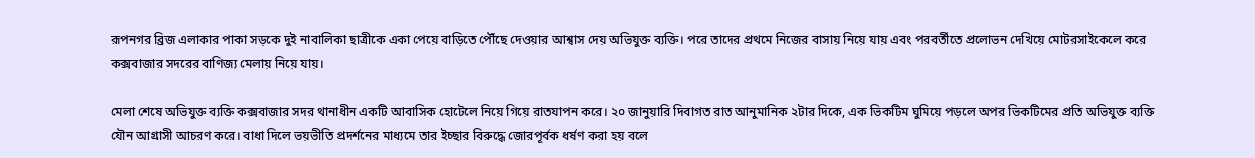রূপনগর ব্রিজ এলাকার পাকা সড়কে দুই নাবালিকা ছাত্রীকে একা পেয়ে বাড়িতে পৌঁছে দেওয়ার আশ্বাস দেয় অভিযুক্ত ব্যক্তি। পরে তাদের প্রথমে নিজের বাসায় নিয়ে যায় এবং পরবর্তীতে প্রলোভন দেখিয়ে মোটরসাইকেলে করে কক্সবাজার সদরের বাণিজ্য মেলায় নিয়ে যায়।

মেলা শেষে অভিযুক্ত ব্যক্তি কক্সবাজার সদর থানাধীন একটি আবাসিক হোটেলে নিয়ে গিয়ে রাতযাপন করে। ২০ জানুয়ারি দিবাগত রাত আনুমানিক ২টার দিকে, এক ভিকটিম ঘুমিয়ে পড়লে অপর ভিকটিমের প্রতি অভিযুক্ত ব্যক্তি যৌন আগ্রাসী আচরণ করে। বাধা দিলে ভয়ভীতি প্রদর্শনের মাধ্যমে তার ইচ্ছার বিরুদ্ধে জোরপূর্বক ধর্ষণ করা হয় বলে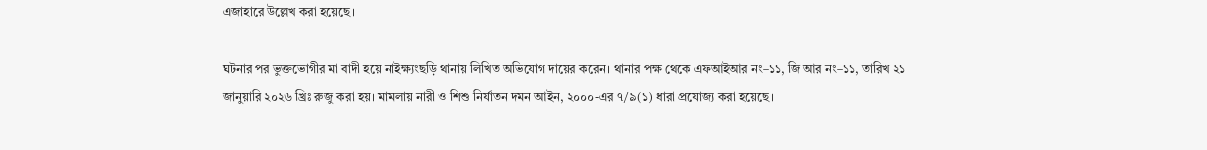এজাহারে উল্লেখ করা হয়েছে।

ঘটনার পর ভুক্তভোগীর মা বাদী হয়ে নাইক্ষ্যংছড়ি থানায় লিখিত অভিযোগ দায়ের করেন। থানার পক্ষ থেকে এফআইআর নং–১১, জি আর নং–১১, তারিখ ২১ জানুয়ারি ২০২৬ খ্রিঃ রুজু করা হয়। মামলায় নারী ও শিশু নির্যাতন দমন আইন, ২০০০-এর ৭/৯(১) ধারা প্রযোজ্য করা হয়েছে।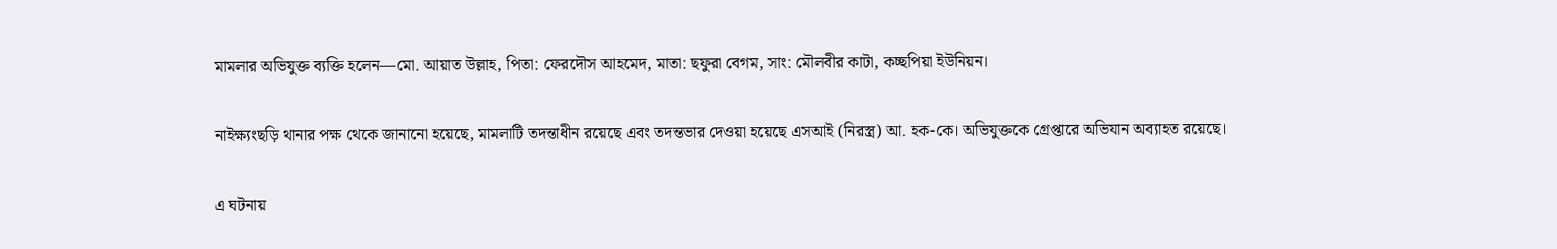মামলার অভিযুক্ত ব্যক্তি হলেন—মো. আয়াত উল্লাহ, পিতা: ফেরদৌস আহমেদ, মাতা: ছফুরা বেগম, সাং: মৌলবীর কাটা, কচ্ছপিয়া ইউনিয়ন।

নাইক্ষ্যংছড়ি থানার পক্ষ থেকে জানানো হয়েছে, মামলাটি তদন্তাধীন রয়েছে এবং তদন্তভার দেওয়া হয়েছে এসআই (নিরস্ত্র) আ. হক-কে। অভিযুক্তকে গ্রেপ্তারে অভিযান অব্যাহত রয়েছে।

এ ঘটনায়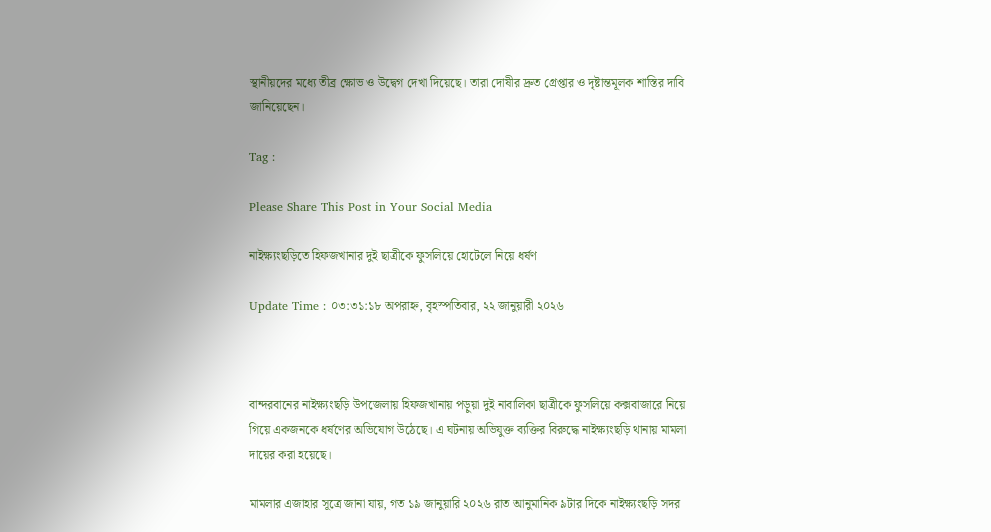স্থানীয়দের মধ্যে তীব্র ক্ষোভ ও উদ্বেগ দেখা দিয়েছে। তারা দোষীর দ্রুত গ্রেপ্তার ও দৃষ্টান্তমূলক শাস্তির দাবি জানিয়েছেন।

Tag :

Please Share This Post in Your Social Media

নাইক্ষ্যংছড়িতে হিফজখানার দুই ছাত্রীকে ফুসলিয়ে হোটেলে নিয়ে ধর্ষণ

Update Time : ০৩:৩১:১৮ অপরাহ্ন, বৃহস্পতিবার, ২২ জানুয়ারী ২০২৬



বান্দরবানের নাইক্ষ্যংছড়ি উপজেলায় হিফজখানায় পড়ুয়া দুই নাবালিকা ছাত্রীকে ফুসলিয়ে কক্সবাজারে নিয়ে গিয়ে একজনকে ধর্ষণের অভিযোগ উঠেছে। এ ঘটনায় অভিযুক্ত ব্যক্তির বিরুদ্ধে নাইক্ষ্যংছড়ি থানায় মামলা দায়ের করা হয়েছে।

মামলার এজাহার সূত্রে জানা যায়, গত ১৯ জানুয়ারি ২০২৬ রাত আনুমানিক ৯টার দিকে নাইক্ষ্যংছড়ি সদর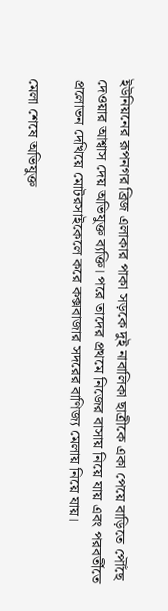ইউনিয়নের রূপনগর ব্রিজ এলাকার পাকা সড়কে দুই নাবালিকা ছাত্রীকে একা পেয়ে বাড়িতে পৌঁছে দেওয়ার আশ্বাস দেয় অভিযুক্ত ব্যক্তি। পরে তাদের প্রথমে নিজের বাসায় নিয়ে যায় এবং পরবর্তীতে প্রলোভন দেখিয়ে মোটরসাইকেলে করে কক্সবাজার সদরের বাণিজ্য মেলায় নিয়ে যায়।

মেলা শেষে অভিযুক্ত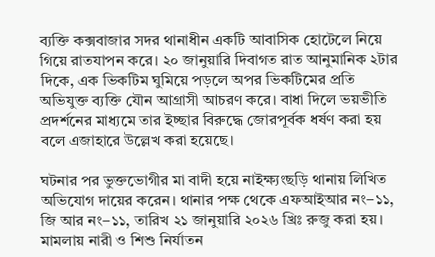ব্যক্তি কক্সবাজার সদর থানাধীন একটি আবাসিক হোটেলে নিয়ে গিয়ে রাতযাপন করে। ২০ জানুয়ারি দিবাগত রাত আনুমানিক ২টার দিকে, এক ভিকটিম ঘুমিয়ে পড়লে অপর ভিকটিমের প্রতি অভিযুক্ত ব্যক্তি যৌন আগ্রাসী আচরণ করে। বাধা দিলে ভয়ভীতি প্রদর্শনের মাধ্যমে তার ইচ্ছার বিরুদ্ধে জোরপূর্বক ধর্ষণ করা হয় বলে এজাহারে উল্লেখ করা হয়েছে।

ঘটনার পর ভুক্তভোগীর মা বাদী হয়ে নাইক্ষ্যংছড়ি থানায় লিখিত অভিযোগ দায়ের করেন। থানার পক্ষ থেকে এফআইআর নং–১১, জি আর নং–১১, তারিখ ২১ জানুয়ারি ২০২৬ খ্রিঃ রুজু করা হয়। মামলায় নারী ও শিশু নির্যাতন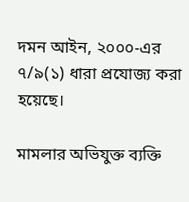দমন আইন, ২০০০-এর ৭/৯(১) ধারা প্রযোজ্য করা হয়েছে।

মামলার অভিযুক্ত ব্যক্তি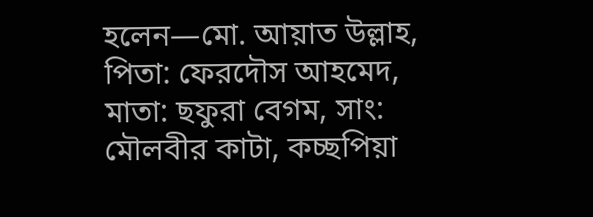হলেন—মো. আয়াত উল্লাহ, পিতা: ফেরদৌস আহমেদ, মাতা: ছফুরা বেগম, সাং: মৌলবীর কাটা, কচ্ছপিয়া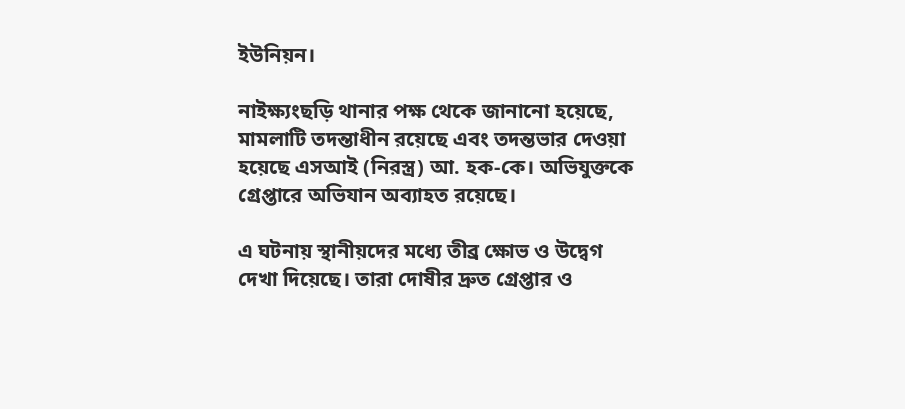ইউনিয়ন।

নাইক্ষ্যংছড়ি থানার পক্ষ থেকে জানানো হয়েছে, মামলাটি তদন্তাধীন রয়েছে এবং তদন্তভার দেওয়া হয়েছে এসআই (নিরস্ত্র) আ. হক-কে। অভিযুক্তকে গ্রেপ্তারে অভিযান অব্যাহত রয়েছে।

এ ঘটনায় স্থানীয়দের মধ্যে তীব্র ক্ষোভ ও উদ্বেগ দেখা দিয়েছে। তারা দোষীর দ্রুত গ্রেপ্তার ও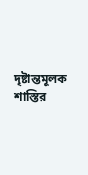দৃষ্টান্তমূলক শাস্তির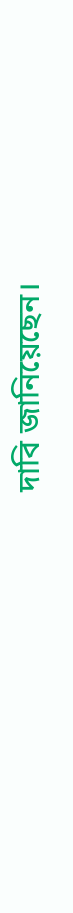দাবি জানিয়েছেন।